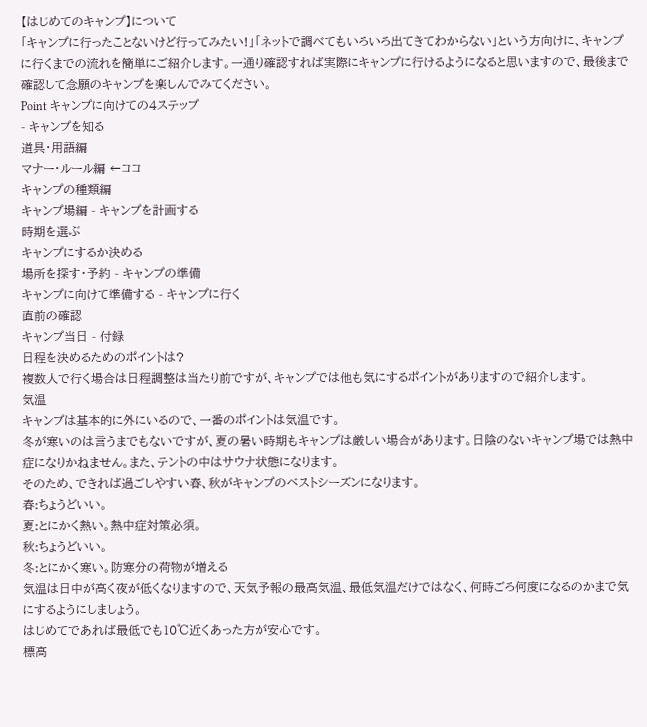【はじめてのキャンプ】について
「キャンプに行ったことないけど行ってみたい!」「ネットで調べてもいろいろ出てきてわからない」という方向けに、キャンプに行くまでの流れを簡単にご紹介します。一通り確認すれば実際にキャンプに行けるようになると思いますので、最後まで確認して念願のキャンプを楽しんでみてください。
Point キャンプに向けての4ステップ
- キャンプを知る
道具・用語編
マナー・ルール編 ←ココ
キャンプの種類編
キャンプ場編 - キャンプを計画する
時期を選ぶ
キャンプにするか決める
場所を探す・予約 - キャンプの準備
キャンプに向けて準備する - キャンプに行く
直前の確認
キャンプ当日 - 付録
日程を決めるためのポイントは?
複数人で行く場合は日程調整は当たり前ですが、キャンプでは他も気にするポイントがありますので紹介します。
気温
キャンプは基本的に外にいるので、一番のポイントは気温です。
冬が寒いのは言うまでもないですが、夏の暑い時期もキャンプは厳しい場合があります。日陰のないキャンプ場では熱中症になりかねません。また、テントの中はサウナ状態になります。
そのため、できれば過ごしやすい春、秋がキャンプのベストシーズンになります。
春:ちょうどいい。
夏:とにかく熱い。熱中症対策必須。
秋:ちょうどいい。
冬:とにかく寒い。防寒分の荷物が増える
気温は日中が高く夜が低くなりますので、天気予報の最高気温、最低気温だけではなく、何時ごろ何度になるのかまで気にするようにしましょう。
はじめてであれば最低でも10℃近くあった方が安心です。
標高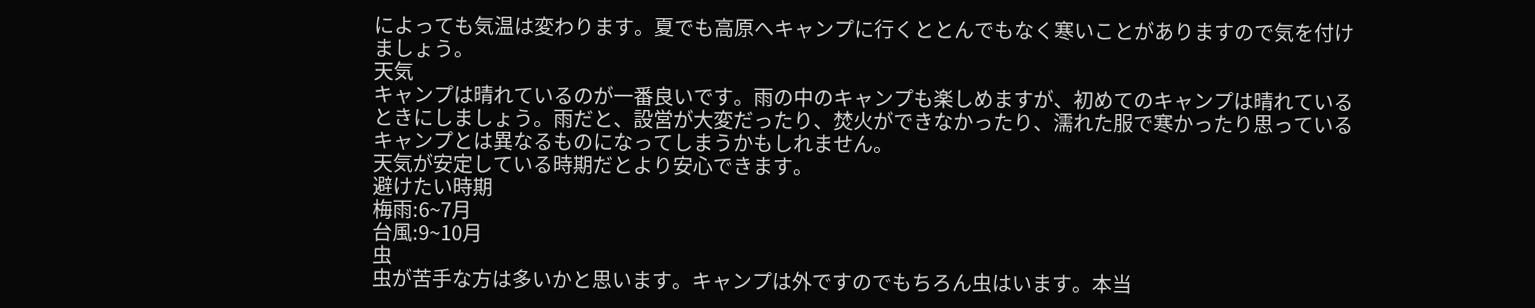によっても気温は変わります。夏でも高原へキャンプに行くととんでもなく寒いことがありますので気を付けましょう。
天気
キャンプは晴れているのが一番良いです。雨の中のキャンプも楽しめますが、初めてのキャンプは晴れているときにしましょう。雨だと、設営が大変だったり、焚火ができなかったり、濡れた服で寒かったり思っているキャンプとは異なるものになってしまうかもしれません。
天気が安定している時期だとより安心できます。
避けたい時期
梅雨:6~7月
台風:9~10月
虫
虫が苦手な方は多いかと思います。キャンプは外ですのでもちろん虫はいます。本当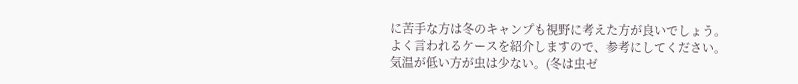に苦手な方は冬のキャンプも視野に考えた方が良いでしょう。
よく言われるケースを紹介しますので、参考にしてください。
気温が低い方が虫は少ない。(冬は虫ゼ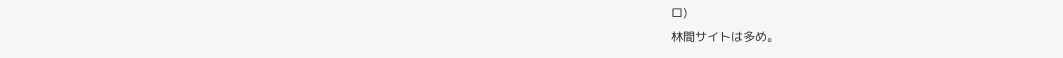ロ)
林間サイトは多め。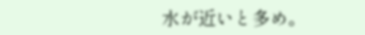水が近いと多め。